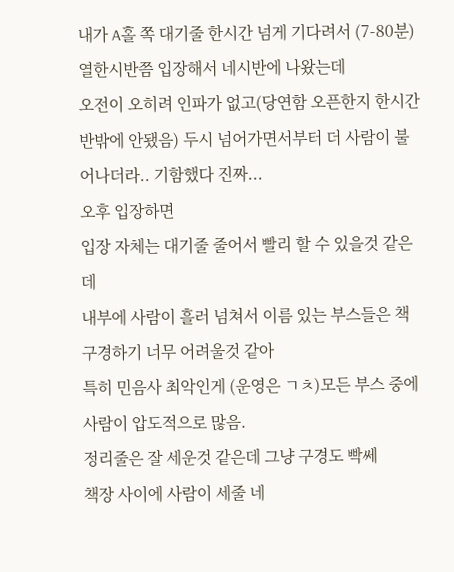내가 A홀 쪽 대기줄 한시간 넘게 기다려서 (7-80분)
열한시반쯤 입장해서 네시반에 나왔는데
오전이 오히려 인파가 없고(당연함 오픈한지 한시간 반밖에 안됐음) 두시 넘어가면서부터 더 사람이 불어나더라.. 기함했다 진짜...
오후 입장하면
입장 자체는 대기줄 줄어서 빨리 할 수 있을것 같은데
내부에 사람이 흘러 넘쳐서 이름 있는 부스들은 책 구경하기 너무 어려울것 같아
특히 민음사 최악인게 (운영은 ㄱㅊ)모든 부스 중에 사람이 압도적으로 많음.
정리줄은 잘 세운것 같은데 그냥 구경도 빡쎄
책장 사이에 사람이 세줄 네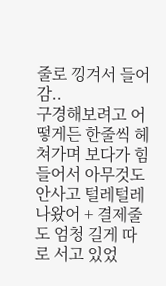줄로 낑겨서 들어감..
구경해보려고 어떻게든 한줄씩 헤쳐가며 보다가 힘들어서 아무것도 안사고 털레털레 나왔어 + 결제줄도 엄청 길게 따로 서고 있었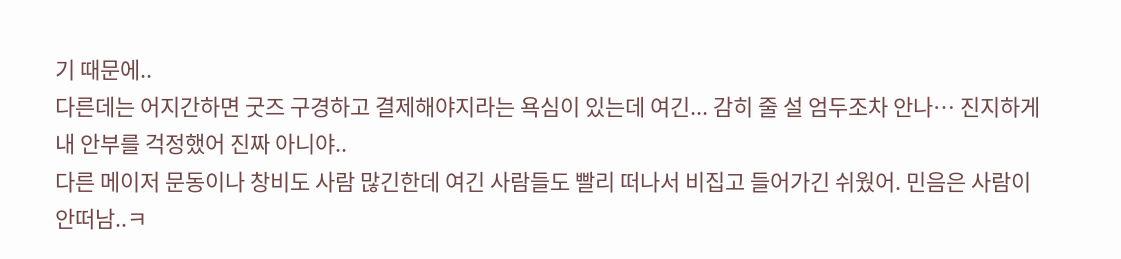기 때문에..
다른데는 어지간하면 굿즈 구경하고 결제해야지라는 욕심이 있는데 여긴... 감히 줄 설 엄두조차 안나… 진지하게 내 안부를 걱정했어 진짜 아니야..
다른 메이저 문동이나 창비도 사람 많긴한데 여긴 사람들도 빨리 떠나서 비집고 들어가긴 쉬웠어. 민음은 사람이 안떠남..ㅋ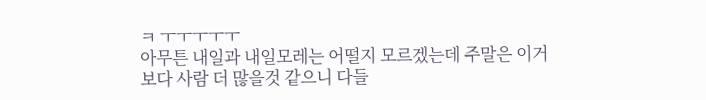ㅋ ㅜㅜㅜㅜㅜ
아무튼 내일과 내일모레는 어떨지 모르겠는데 주말은 이거보다 사람 더 많을것 같으니 다들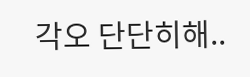각오 단단히해..